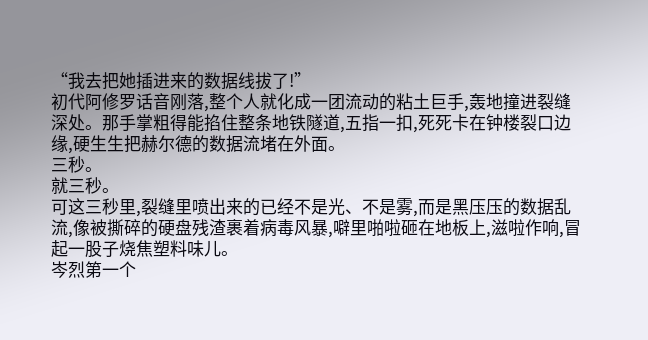“我去把她插进来的数据线拔了!”
初代阿修罗话音刚落,整个人就化成一团流动的粘土巨手,轰地撞进裂缝深处。那手掌粗得能掐住整条地铁隧道,五指一扣,死死卡在钟楼裂口边缘,硬生生把赫尔德的数据流堵在外面。
三秒。
就三秒。
可这三秒里,裂缝里喷出来的已经不是光、不是雾,而是黑压压的数据乱流,像被撕碎的硬盘残渣裹着病毒风暴,噼里啪啦砸在地板上,滋啦作响,冒起一股子烧焦塑料味儿。
岑烈第一个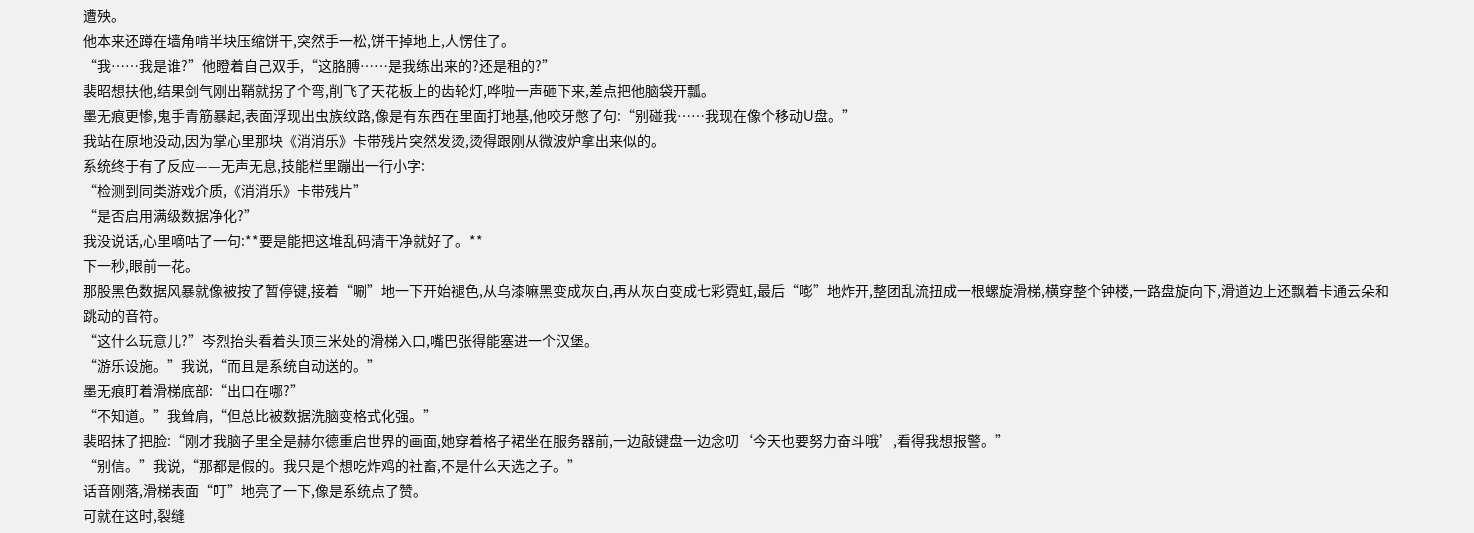遭殃。
他本来还蹲在墙角啃半块压缩饼干,突然手一松,饼干掉地上,人愣住了。
“我……我是谁?”他瞪着自己双手,“这胳膊……是我练出来的?还是租的?”
裴昭想扶他,结果剑气刚出鞘就拐了个弯,削飞了天花板上的齿轮灯,哗啦一声砸下来,差点把他脑袋开瓢。
墨无痕更惨,鬼手青筋暴起,表面浮现出虫族纹路,像是有东西在里面打地基,他咬牙憋了句:“别碰我……我现在像个移动U盘。”
我站在原地没动,因为掌心里那块《消消乐》卡带残片突然发烫,烫得跟刚从微波炉拿出来似的。
系统终于有了反应——无声无息,技能栏里蹦出一行小字:
“检测到同类游戏介质,《消消乐》卡带残片”
“是否启用满级数据净化?”
我没说话,心里嘀咕了一句:**要是能把这堆乱码清干净就好了。**
下一秒,眼前一花。
那股黑色数据风暴就像被按了暂停键,接着“唰”地一下开始褪色,从乌漆嘛黑变成灰白,再从灰白变成七彩霓虹,最后“嘭”地炸开,整团乱流扭成一根螺旋滑梯,横穿整个钟楼,一路盘旋向下,滑道边上还飘着卡通云朵和跳动的音符。
“这什么玩意儿?”岑烈抬头看着头顶三米处的滑梯入口,嘴巴张得能塞进一个汉堡。
“游乐设施。”我说,“而且是系统自动送的。”
墨无痕盯着滑梯底部:“出口在哪?”
“不知道。”我耸肩,“但总比被数据洗脑变格式化强。”
裴昭抹了把脸:“刚才我脑子里全是赫尔德重启世界的画面,她穿着格子裙坐在服务器前,一边敲键盘一边念叨‘今天也要努力奋斗哦’,看得我想报警。”
“别信。”我说,“那都是假的。我只是个想吃炸鸡的社畜,不是什么天选之子。”
话音刚落,滑梯表面“叮”地亮了一下,像是系统点了赞。
可就在这时,裂缝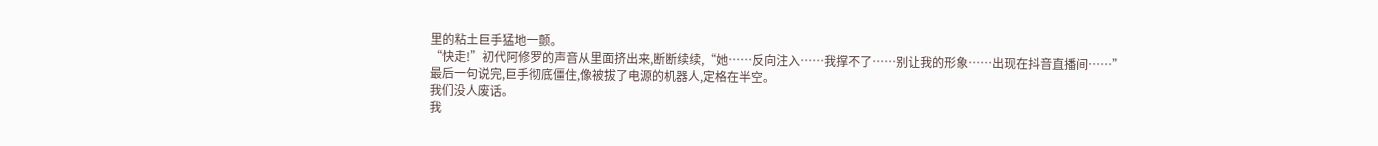里的粘土巨手猛地一颤。
“快走!”初代阿修罗的声音从里面挤出来,断断续续,“她……反向注入……我撑不了……别让我的形象……出现在抖音直播间……”
最后一句说完,巨手彻底僵住,像被拔了电源的机器人,定格在半空。
我们没人废话。
我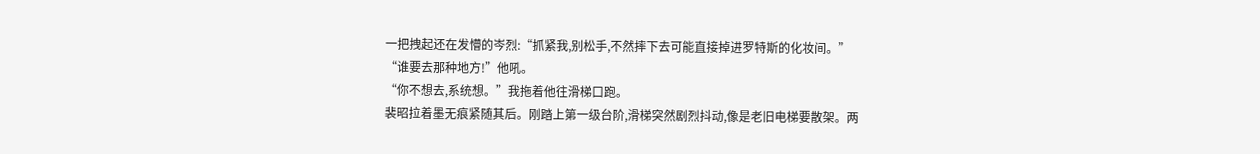一把拽起还在发懵的岑烈:“抓紧我,别松手,不然摔下去可能直接掉进罗特斯的化妆间。”
“谁要去那种地方!”他吼。
“你不想去,系统想。”我拖着他往滑梯口跑。
裴昭拉着墨无痕紧随其后。刚踏上第一级台阶,滑梯突然剧烈抖动,像是老旧电梯要散架。两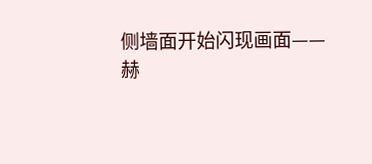侧墙面开始闪现画面——
赫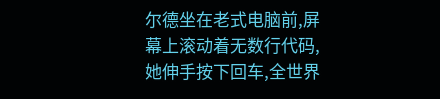尔德坐在老式电脑前,屏幕上滚动着无数行代码,她伸手按下回车,全世界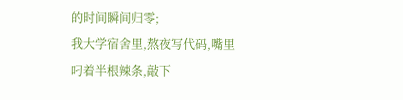的时间瞬间归零;
我大学宿舍里,熬夜写代码,嘴里叼着半根辣条,敲下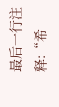最后一行注释:“希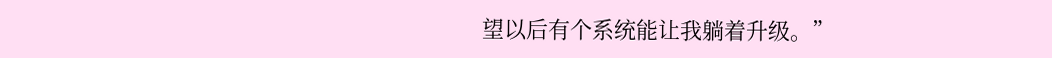望以后有个系统能让我躺着升级。”